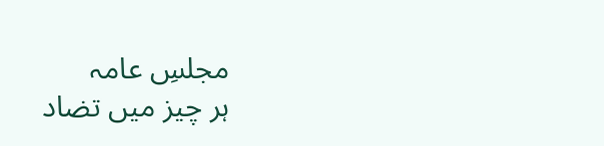مجلسِ عامہ
ہر چیز میں تضاد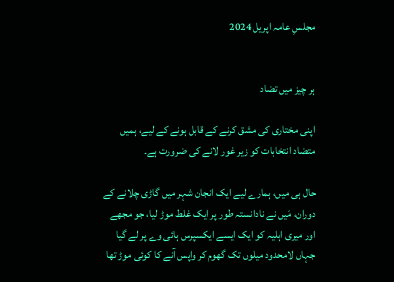مجلسِ عامہ اپریل 2024


ہر چیز میں تضاد

اپنی مختاری کی مشق کرنے کے قابل ہونے کے لیے، ہمیں متضاد انتخابات کو زیر غور لانے کی ضرورت ہے۔

حال ہی میں، ہمارے لیے ایک انجان شہر میں گاڑی چلانے کے دوران، مَیں نے نادانستہ طور پر ایک غلط موڑ لیا، جو مجھے اور میری اہلیہ کو ایک ایسے ایکسپرس ہائی وے پر لے گیا جہاں لامحدود میلوں تک گھوم کر واپس آنے کا کوئی موڑ تھا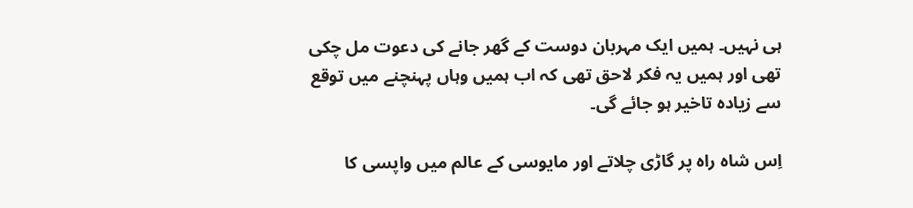ہی نہیں۔ ہمیں ایک مہربان دوست کے گھر جانے کی دعوت مل چکی تھی اور ہمیں یہ فکر لاحق تھی کہ اب ہمیں وہاں پہنچنے میں توقع سے زیادہ تاخیر ہو جائے گی۔

اِس شاہ راہ پر گاڑی چلاتے اور مایوسی کے عالم میں واپسی کا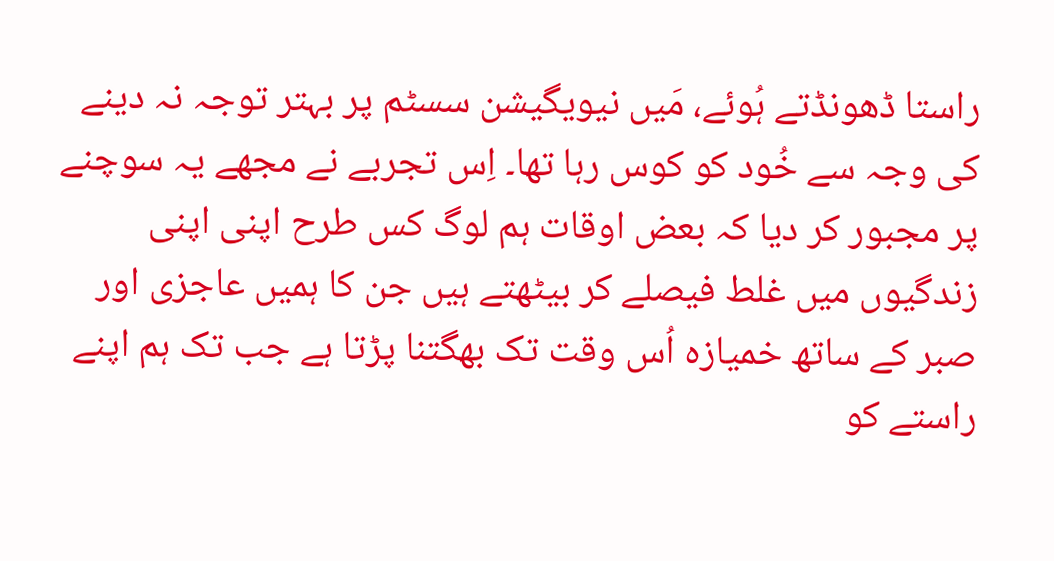راستا ڈھونڈتے ہُوئے، مَیں نیویگیشن سسٹم پر بہتر توجہ نہ دینے کی وجہ سے خُود کو کوس رہا تھا۔ اِس تجربے نے مجھے یہ سوچنے پر مجبور کر دیا کہ بعض اوقات ہم لوگ کس طرح اپنی اپنی زندگیوں میں غلط فیصلے کر بیٹھتے ہیں جن کا ہمیں عاجزی اور صبر کے ساتھ خمیازہ اُس وقت تک بھگتنا پڑتا ہے جب تک ہم اپنے راستے کو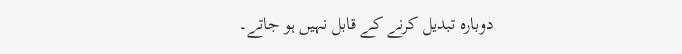دوبارہ تبدیل کرنے کے قابل نہیں ہو جاتے۔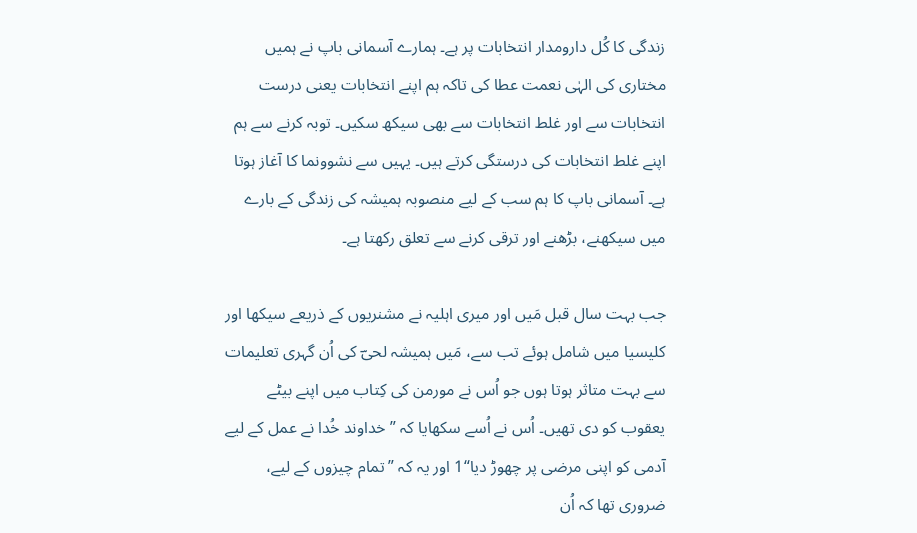زندگی کا کُل دارومدار انتخابات پر ہے۔ ہمارے آسمانی باپ نے ہمیں مختاری کی الہٰی نعمت عطا کی تاکہ ہم اپنے انتخابات یعنی درست انتخابات سے اور غلط انتخابات سے بھی سیکھ سکیں۔ توبہ کرنے سے ہم اپنے غلط انتخابات کی درستگی کرتے ہیں۔ یہیں سے نشوونما کا آغاز ہوتا ہے۔ آسمانی باپ کا ہم سب کے لیے منصوبہ ہمیشہ کی زندگی کے بارے میں سیکھنے، بڑھنے اور ترقی کرنے سے تعلق رکھتا ہے۔

جب بہت سال قبل مَیں اور میری اہلیہ نے مشنریوں کے ذریعے سیکھا اور کلیسیا میں شامل ہوئے تب سے، مَیں ہمیشہ لحیؔ کی اُن گہری تعلیمات سے بہت متاثر ہوتا ہوں جو اُس نے مورمن کی کِتاب میں اپنے بیٹے یعقوب کو دی تھیں۔ اُس نے اُسے سکھایا کہ ”خداوند خُدا نے عمل کے لیے آدمی کو اپنی مرضی پر چھوڑ دیا“1 اور یہ کہ ”تمام چیزوں کے لیے، ضروری تھا کہ اُن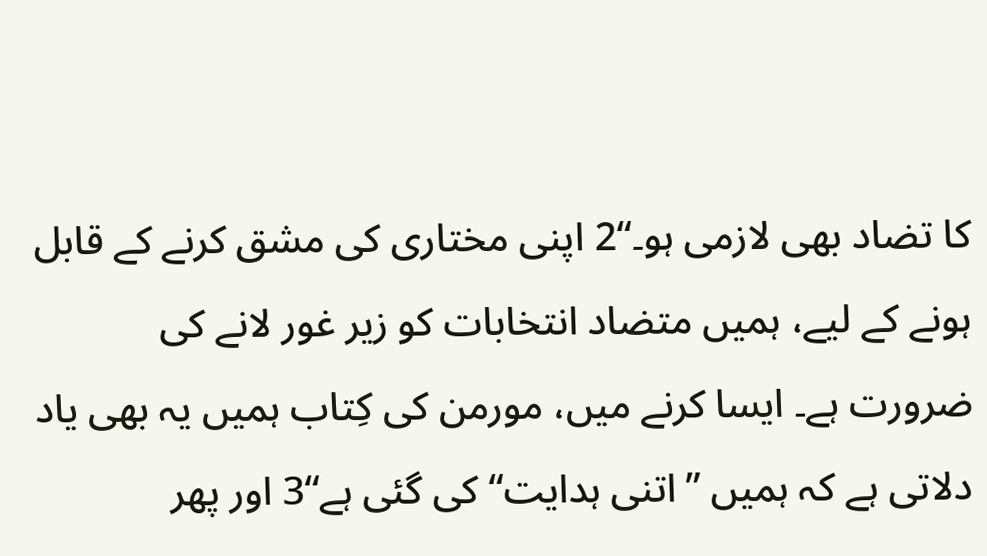کا تضاد بھی لازمی ہو۔“2 اپنی مختاری کی مشق کرنے کے قابل ہونے کے لیے، ہمیں متضاد انتخابات کو زیر غور لانے کی ضرورت ہے۔ ایسا کرنے میں، مورمن کی کِتاب ہمیں یہ بھی یاد دلاتی ہے کہ ہمیں ”اتنی ہدایت“ کی گئی ہے“3 اور پھر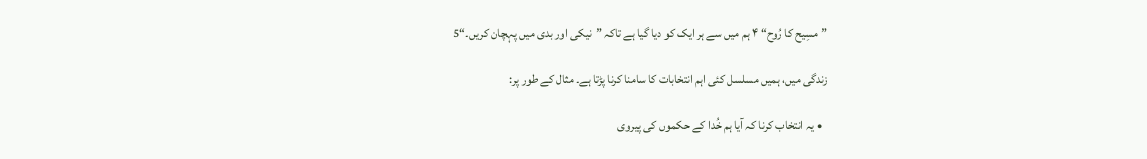”مسِیح کا رُوح“ ۴ ہم میں سے ہر ایک کو دیا گیا ہے تاکہ ”نیکی اور بدی میں پہچان کریں۔“5

زندگی میں، ہمیں مسلسل کئی اہم انتخابات کا سامنا کرنا پڑتا ہے۔ مثال کے طور پر:

  • یہ انتخاب کرنا کہ آیا ہم خُدا کے حکموں کی پیروی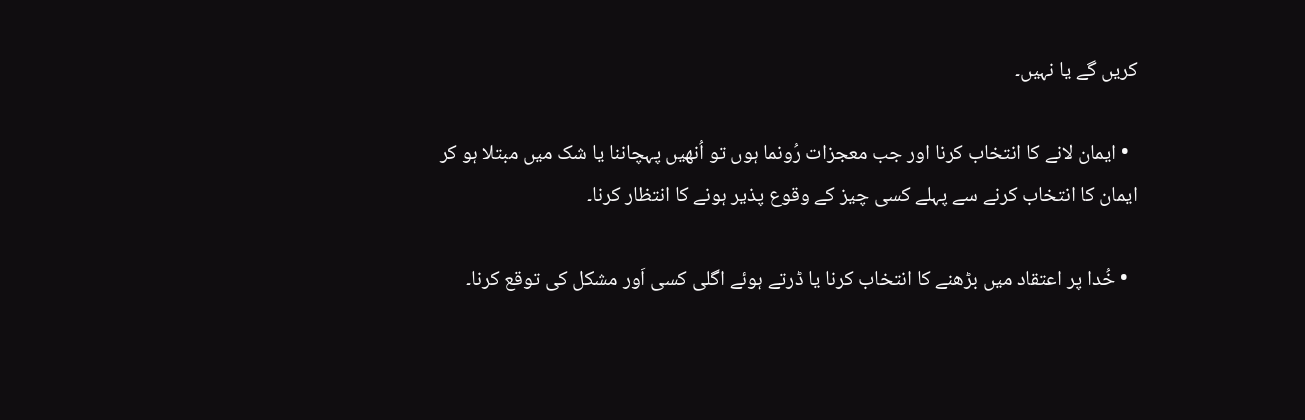کریں گے یا نہیں۔

  • ایمان لانے کا انتخاب کرنا اور جب معجزات رُونما ہوں تو اُنھیں پہچاننا یا شک میں مبتلا ہو کر ایمان کا انتخاب کرنے سے پہلے کسی چیز کے وقوع پذیر ہونے کا انتظار کرنا۔

  • خُدا پر اعتقاد میں بڑھنے کا انتخاب کرنا یا ڈرتے ہوئے اگلی کسی اَور مشکل کی توقع کرنا۔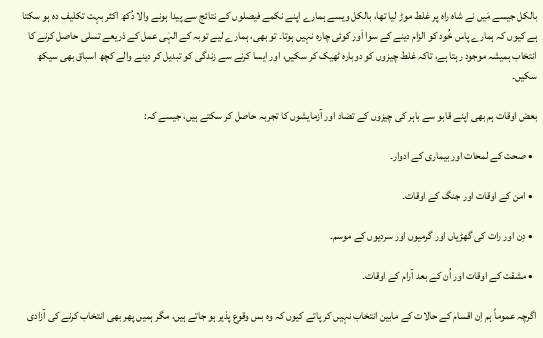بالکل جیسے مَیں نے شاہ راہ پر غلط موڑ لیا تھا، بالکل ویسے ہمارے اپنے نکمے فیصلوں کے نتائج سے پیدا ہونے والا دُکھ اکثر بہت تکلیف دہ ہو سکتا ہے کیوں کہ ہمارے پاس خُود کو الزام دینے کے سوا اَور کوئی چارہ نہیں ہوتا۔ تو بھی، ہمارے لیے توبہ کے الہٰی عمل کے ذریعے تسلی حاصل کرنے کا انتخاب ہمیشہ موجود رہتا ہے، تاکہ غلط چیزوں کو دوبارہ ٹھیک کر سکیں، اور ایسا کرنے سے زندگی کو تبدیل کر دینے والے کچھ اسباق بھی سیکھ سکیں۔

بعض اوقات ہم بھی اپنے قابو سے باہر کی چیزوں کے تضاد اور آزمایشوں کا تجربہ حاصل کر سکتے ہیں، جیسے کہ:

  • صحت کے لمحات اور بیماری کے ادوار۔

  • امن کے اوقات اور جنگ کے اوقات۔

  • دِن اور رات کی گھڑیاں اور گرمیوں اور سردیوں کے موسم۔

  • مشقت کے اوقات اور اُن کے بعد آرام کے اوقات۔

اگرچہ عموماً ہم اِن اقسام کے حالات کے مابین انتخاب نہیں کر پاتے کیوں کہ وہ بس وقوع پذیر ہو جاتے ہیں، مگر ہمیں پھر بھی انتخاب کرنے کی آزادی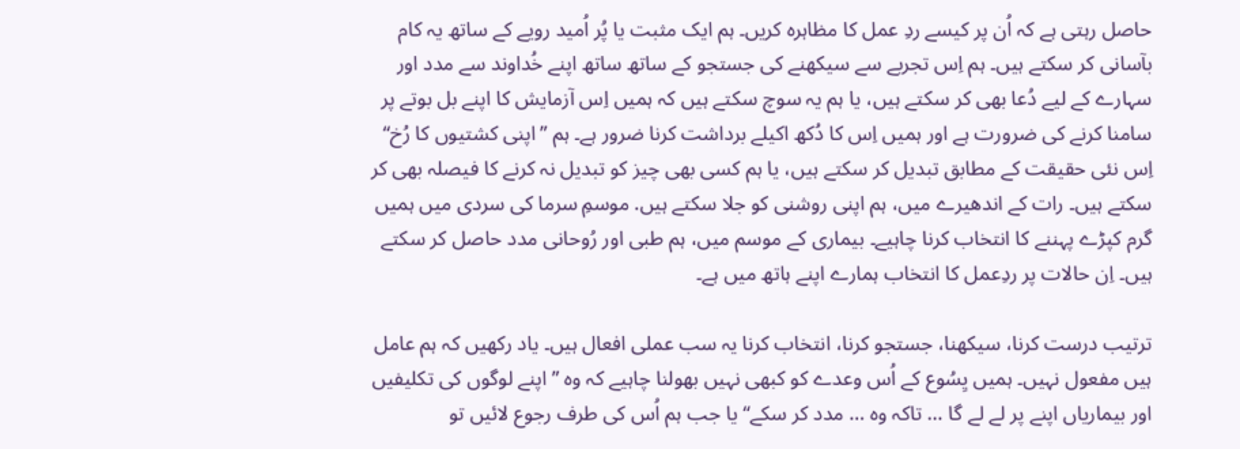حاصل رہتی ہے کہ اُن پر کیسے ردِ عمل کا مظاہرہ کریں۔ ہم ایک مثبت یا پُر اُمید رویے کے ساتھ یہ کام بآسانی کر سکتے ہیں۔ ہم اِس تجربے سے سیکھنے کی جستجو کے ساتھ ساتھ اپنے خُداوند سے مدد اور سہارے کے لیے دُعا بھی کر سکتے ہیں، یا ہم یہ سوچ سکتے ہیں کہ ہمیں اِس آزمایش کا اپنے بل بوتے پر سامنا کرنے کی ضرورت ہے اور ہمیں اِس کا دُکھ اکیلے برداشت کرنا ضرور ہے۔ ہم ”اپنی کشتیوں کا رُخ“ اِس نئی حقیقت کے مطابق تبدیل کر سکتے ہیں، یا ہم کسی بھی چیز کو تبدیل نہ کرنے کا فیصلہ بھی کر سکتے ہیں۔ رات کے اندھیرے میں، ہم اپنی روشنی کو جلا سکتے ہیں. موسمِ سرما کی سردی میں ہمیں گرم کپڑے پہننے کا انتخاب کرنا چاہیے۔ بیماری کے موسم میں، ہم طبی اور رُوحانی مدد حاصل کر سکتے ہیں۔ اِن حالات پر ردِعمل کا انتخاب ہمارے اپنے ہاتھ میں ہے۔

ترتیب درست کرنا، سیکھنا، جستجو کرنا، انتخاب کرنا یہ سب عملی افعال ہیں۔ یاد رکھیں کہ ہم عامل ہیں مفعول نہیں۔ ہمیں یِسُوع کے اُس وعدے کو کبھی نہیں بھولنا چاہیے کہ وہ ”اپنے لوگوں کی تکلیفیں اور بیماریاں اپنے پر لے لے گا … تاکہ وہ … مدد کر سکے“ یا جب ہم اُس کی طرف رجوع لائیں تو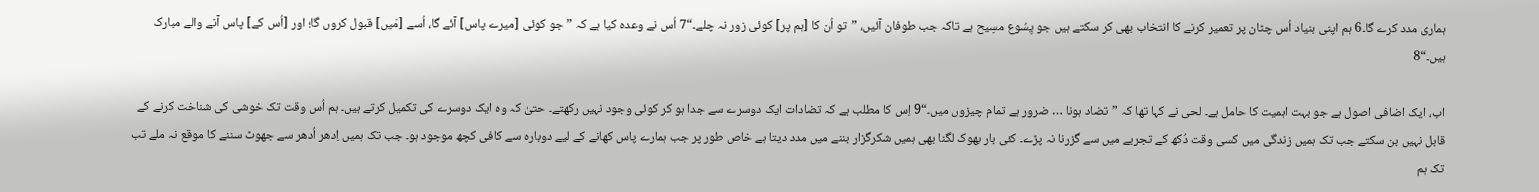ہماری مدد کرے گا۔6 ہم اپنی بنیاد اُس چٹان پر تعمیر کرنے کا انتخاب بھی کر سکتے ہیں جو یِسُوع مسِیح ہے تاکہ جب طوفان آئیں، ”تو اُن کا [ہم پر] کوئی زور نہ چلے۔“7 اُس نے وعدہ کیا ہے کہ ”جو کوئی [میرے پاس] آئے گا، اُسے [مَیں] قبول کروں گا؛ اور [اُس کے] پاس آنے والے مبارک ہیں۔“8

اب، ایک اضافی اصول ہے جو بہت اہمیت کا حامل ہے۔ لحی نے کہا تھا کہ ”تضاد ہونا … ضرور ہے تمام چیزوں میں۔“9 اِس کا مطلب ہے کہ تضادات ایک دوسرے سے جدا ہو کر کوئی وجود نہیں رکھتے۔ حتیٰ کہ وہ ایک دوسرے کی تکمیل کرتے ہیں۔ ہم اُس وقت تک خوشی کی شناخت کرنے کے قابل نہیں بن سکتے جب تک ہمیں زندگی میں کسی وقت دُکھ کے تجربے میں سے گزرنا نہ پڑے۔ کئی بار بھوک لگنا بھی ہمیں شکرگزار بننے میں مدد دیتا ہے خاص طور پر جب ہمارے پاس کھانے کے لیے دوبارہ سے کافی کچھ موجود ہو۔ جب تک ہمیں اِدھر اُدھر سے جھوٹ سننے کا موقع نہ ملے تب تک ہم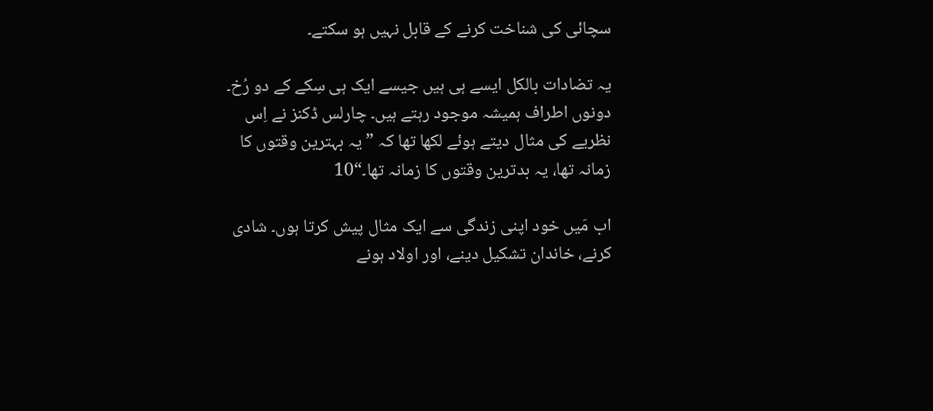سچائی کی شناخت کرنے کے قابل نہیں ہو سکتے۔

یہ تضادات بالکل ایسے ہی ہیں جیسے ایک ہی سِکے کے دو رُخ۔ دونوں اطراف ہمیشہ موجود رہتے ہیں۔ چارلس ڈکنز نے اِس نظریے کی مثال دیتے ہوئے لکھا تھا کہ ”یہ بہترین وقتوں کا زمانہ تھا، یہ بدترین وقتوں کا زمانہ تھا۔“10

اب مَیں خود اپنی زندگی سے ایک مثال پیش کرتا ہوں۔ شادی کرنے، خاندان تشکیل دینے، اور اولاد ہونے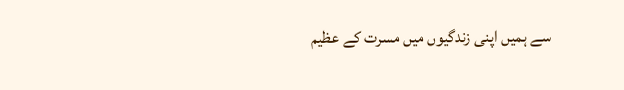سے ہمیں اپنی زندگیوں میں مسرت کے عظیم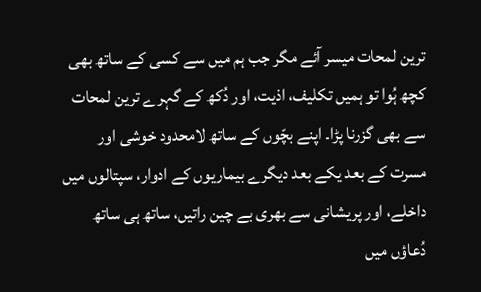ترین لمحات میسر آئے مگر جب ہم میں سے کسی کے ساتھ بھی کچھ ہُوا تو ہمیں تکلیف، اذیت، اور دُکھ کے گہرے ترین لمحات سے بھی گزرنا پڑا۔ اپنے بچّوں کے ساتھ لامحدود خوشی اور مسرت کے بعد یکے بعد دیگرے بیماریوں کے ادوار، سپتالوں میں داخلے، اور پریشانی سے بھری بے چین راتیں، ساتھ ہی ساتھ دُعاؤں میں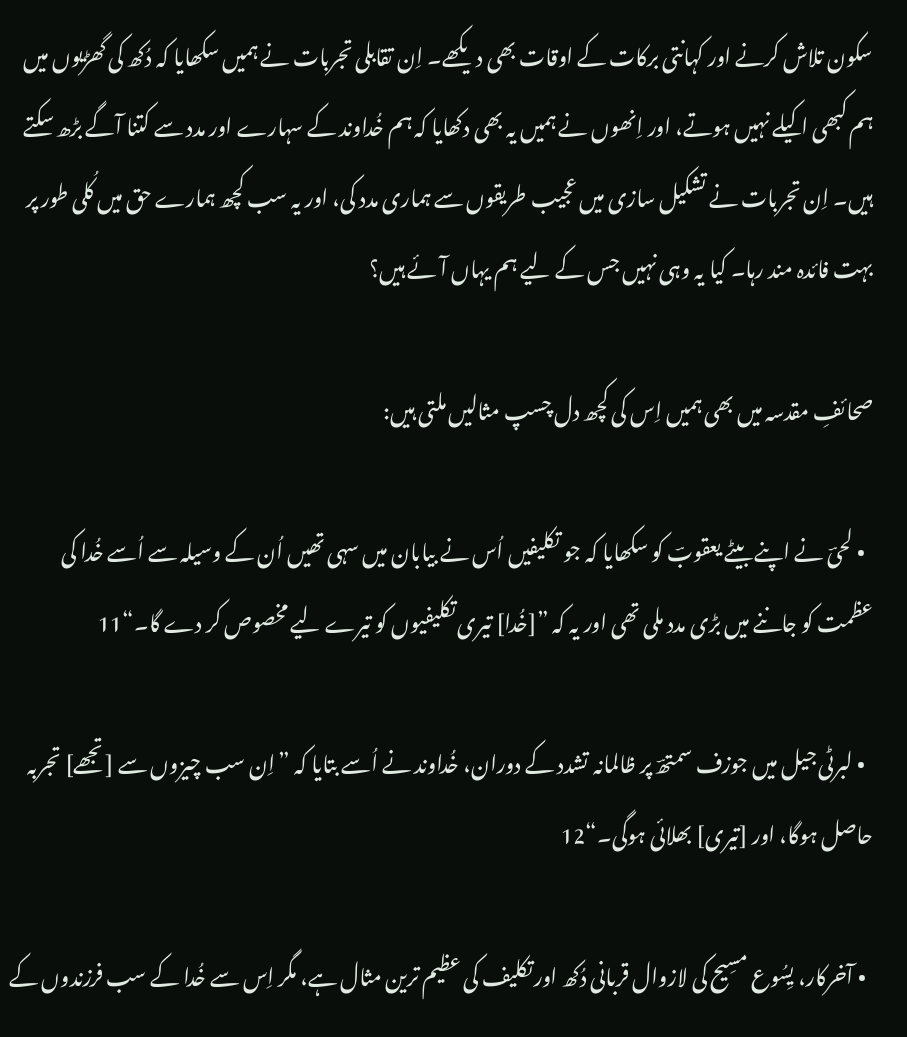سکون تلاش کرنے اور کہانتی برکات کے اوقات بھی دیکھے۔ اِن تقابلی تجربات نے ہمیں سکھایا کہ دُکھ کی گھڑیوں میں ہم کبھی اکیلے نہیں ہوتے، اور اِنھوں نے ہمیں یہ بھی دکھایا کہ ہم خُداوند کے سہارے اور مدد سے کتنا آگے بڑھ سکتے ہیں۔ اِن تجربات نے تشکیل سازی میں عجیب طریقوں سے ہماری مدد کی، اور یہ سب کچھ ہمارے حق میں کُلی طور پر بہت فائدہ مند رہا۔ کیا یہ وہی نہیں جس کے لیے ہم یہاں آئے ہیں؟

صحائفِ مقدسہ میں بھی ہمیں اِس کی کچھ دل چسپ مثالیں ملتی ہیں:

  • لحیؔ نے اپنے بیٹے یعقوبؔ کو سکھایا کہ جو تکلیفیں اُس نے بیابان میں سہی تھیں اُن کے وسیلہ سے اُسے خُدا کی عظمت کو جاننے میں بڑی مدد ملی تھی اور یہ کہ ”[خُدا] تیری تکلیفیوں کو تیرے لیے مخصوص کر دے گا۔“11

  • لبرٹی جیل میں جوزف سمتھؔ پر ظالمانہ تشدد کے دوران، خُداوند نے اُسے بتایا کہ ”اِن سب چیزوں سے [تجھے] تجربہ حاصل ہوگا، اور [تیری] بھلائی ہوگی۔“12

  • آخرکار، یِسُوع مسِیح کی لازوال قربانی دُکھ اور تکلیف کی عظیم ترین مثال ہے، مگر اِس سے خُدا کے سب فرزندوں کے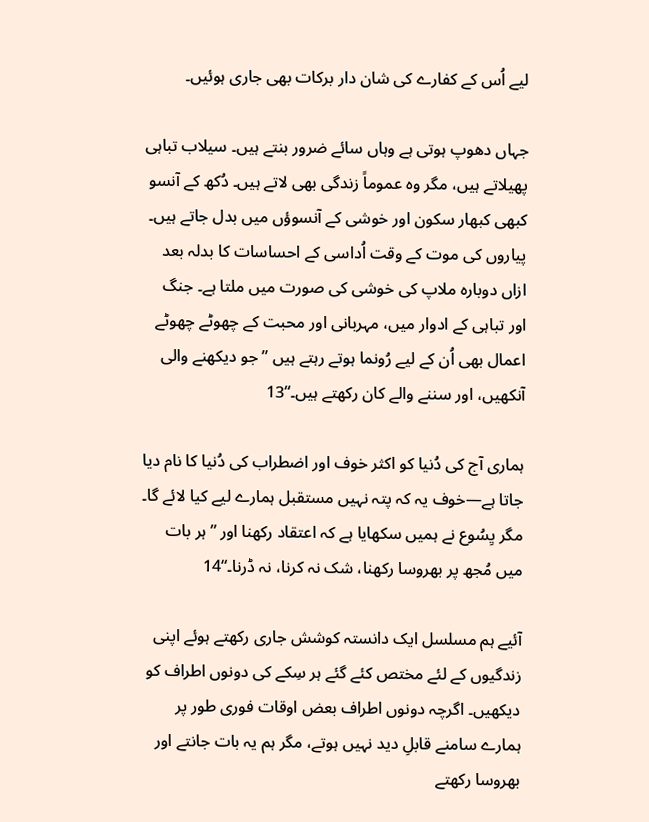لیے اُس کے کفارے کی شان دار برکات بھی جاری ہوئیں۔

جہاں دھوپ ہوتی ہے وہاں سائے ضرور بنتے ہیں۔ سیلاب تباہی پھیلاتے ہیں، مگر وہ عموماً زندگی بھی لاتے ہیں۔ دُکھ کے آنسو کبھی کبھار سکون اور خوشی کے آنسوؤں میں بدل جاتے ہیں۔ پیاروں کی موت کے وقت اُداسی کے احساسات کا بدلہ بعد ازاں دوبارہ ملاپ کی خوشی کی صورت میں ملتا ہے۔ جنگ اور تباہی کے ادوار میں، مہربانی اور محبت کے چھوٹے چھوٹے اعمال بھی اُن کے لیے رُونما ہوتے رہتے ہیں ”جو دیکھنے والی آنکھیں، اور سننے والے کان رکھتے ہیں۔“13

ہماری آج کی دُنیا کو اکثر خوف اور اضطراب کی دُنیا کا نام دیا جاتا ہے—خوف یہ کہ پتہ نہیں مستقبل ہمارے لیے کیا لائے گا۔ مگر یِسُوع نے ہمیں سکھایا ہے کہ اعتقاد رکھنا اور ”ہر بات میں مُجھ پر بھروسا رکھنا، شک نہ کرنا، نہ ڈرنا۔“14

آئیے ہم مسلسل ایک دانستہ کوشش جاری رکھتے ہوئے اپنی زندگیوں کے لئے مختص کئے گئے ہر سِکے کی دونوں اطراف کو دیکھیں۔ اگرچہ دونوں اطراف بعض اوقات فوری طور پر ہمارے سامنے قابلِ دید نہیں ہوتے، مگر ہم یہ بات جانتے اور بھروسا رکھتے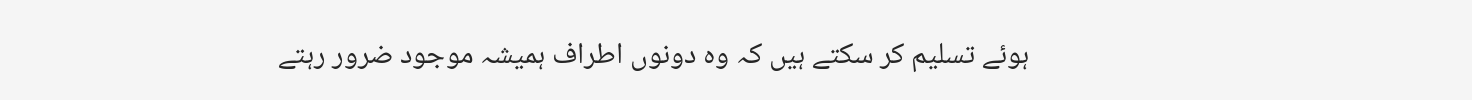ہوئے تسلیم کر سکتے ہیں کہ وہ دونوں اطراف ہمیشہ موجود ضرور رہتے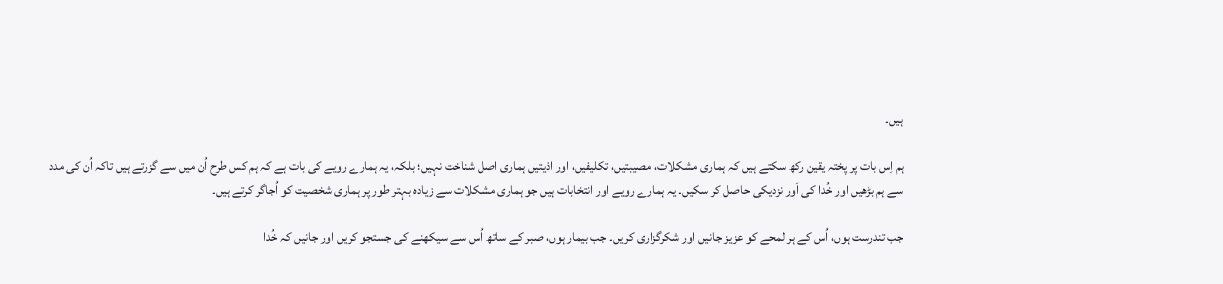ہیں۔

ہم اِس بات پر پختہ یقین رکھ سکتے ہیں کہ ہماری مشکلات، مصیبتیں، تکلیفیں، اور اذیتیں ہماری اصل شناخت نہیں؛ بلکہ، یہ ہمارے رویے کی بات ہے کہ ہم کس طرح اُن میں سے گزرتے ہیں تاکہ اُن کی مدد سے ہم بڑھیں اور خُدا کی اَور نزدیکی حاصل کر سکیں۔ یہ ہمارے رویے اور انتخابات ہیں جو ہماری مشکلات سے زیادہ بہتر طور پر ہماری شخصیت کو اُجاگر کرتے ہیں۔

جب تندرست ہوں، اُس کے ہر لمحے کو عزیز جانیں اور شکرگزاری کریں۔ جب بیمار ہوں، صبر کے ساتھ اُس سے سیکھنے کی جستجو کریں اور جانیں کہ خُدا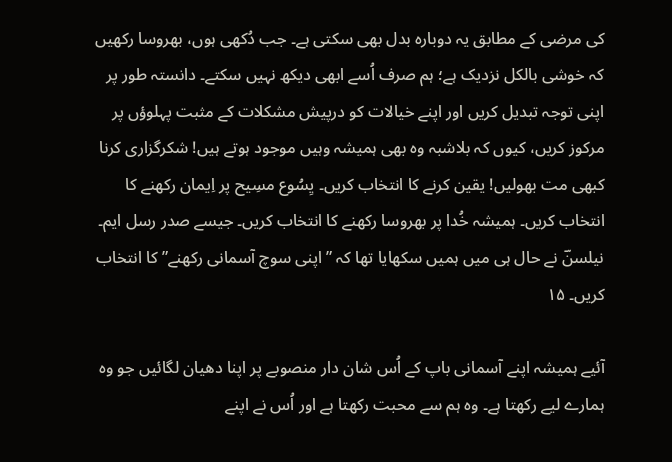کی مرضی کے مطابق یہ دوبارہ بدل بھی سکتی ہے۔ جب دُکھی ہوں، بھروسا رکھیں کہ خوشی بالکل نزدیک ہے؛ ہم صرف اُسے ابھی دیکھ نہیں سکتے۔ دانستہ طور پر اپنی توجہ تبدیل کریں اور اپنے خیالات کو درپیش مشکلات کے مثبت پہلوؤں پر مرکوز کریں، کیوں کہ بلاشبہ وہ بھی ہمیشہ وہیں موجود ہوتے ہیں! شکرگزاری کرنا کبھی مت بھولیں! یقین کرنے کا انتخاب کریں۔ یِسُوع مسِیح پر اِیمان رکھنے کا انتخاب کریں۔ ہمیشہ خُدا پر بھروسا رکھنے کا انتخاب کریں۔ جیسے صدر رسل ایم۔ نیلسنؔ نے حال ہی میں ہمیں سکھایا تھا کہ ”اپنی سوچ آسمانی رکھنے” کا انتخاب کریں۔ ۱۵

آئیے ہمیشہ اپنے آسمانی باپ کے اُس شان دار منصوبے پر اپنا دھیان لگائیں جو وہ ہمارے لیے رکھتا ہے۔ وہ ہم سے محبت رکھتا ہے اور اُس نے اپنے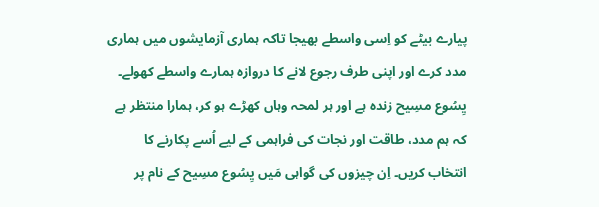پیارے بیٹے کو اِسی واسطے بھیجا تاکہ ہماری آزمایشوں میں ہماری مدد کرے اور اپنی طرف رجوع لانے کا دروازہ ہمارے واسطے کھولے۔ یِسُوع مسِیح زندہ ہے اور ہر لمحہ وہاں کھڑے ہو کر، ہمارا منتظر ہے کہ ہم مدد، طاقت اور نجات کی فراہمی کے لیے اُسے پکارنے کا انتخاب کریں۔ اِن چیزوں کی گواہی مَیں یِسُوع مسِیح کے نام پر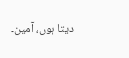دیتا ہوں، آمین۔